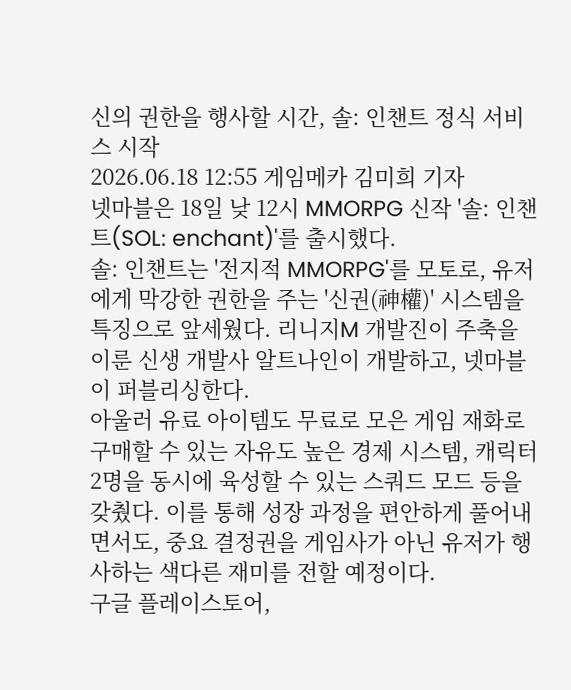신의 권한을 행사할 시간, 솔: 인챈트 정식 서비스 시작
2026.06.18 12:55 게임메카 김미희 기자
넷마블은 18일 낮 12시 MMORPG 신작 '솔: 인챈트(SOL: enchant)'를 출시했다.
솔: 인챈트는 '전지적 MMORPG'를 모토로, 유저에게 막강한 권한을 주는 '신권(神權)' 시스템을 특징으로 앞세웠다. 리니지M 개발진이 주축을 이룬 신생 개발사 알트나인이 개발하고, 넷마블이 퍼블리싱한다.
아울러 유료 아이템도 무료로 모은 게임 재화로 구매할 수 있는 자유도 높은 경제 시스템, 캐릭터 2명을 동시에 육성할 수 있는 스쿼드 모드 등을 갖췄다. 이를 통해 성장 과정을 편안하게 풀어내면서도, 중요 결정권을 게임사가 아닌 유저가 행사하는 색다른 재미를 전할 예정이다.
구글 플레이스토어,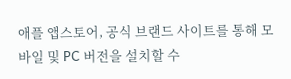애플 앱스토어, 공식 브랜드 사이트를 통해 모바일 및 PC 버전을 설치할 수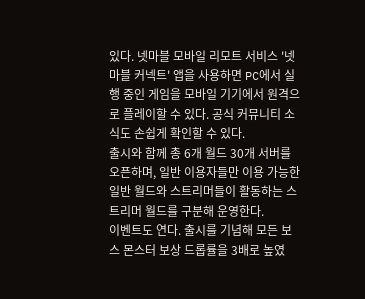있다. 넷마블 모바일 리모트 서비스 '넷마블 커넥트' 앱을 사용하면 PC에서 실행 중인 게임을 모바일 기기에서 원격으로 플레이할 수 있다. 공식 커뮤니티 소식도 손쉽게 확인할 수 있다.
출시와 함께 총 6개 월드 30개 서버를 오픈하며, 일반 이용자들만 이용 가능한 일반 월드와 스트리머들이 활동하는 스트리머 월드를 구분해 운영한다.
이벤트도 연다. 출시를 기념해 모든 보스 몬스터 보상 드롭률을 3배로 높였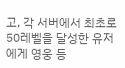고, 각 서버에서 최초로 50레벨을 달성한 유저에게 영웅 등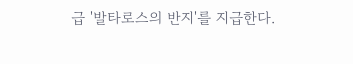급 '발타로스의 반지'를 지급한다.